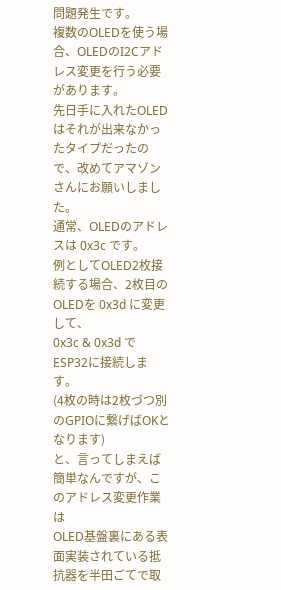問題発生です。
複数のOLEDを使う場合、OLEDのI2Cアドレス変更を行う必要があります。
先日手に入れたOLEDはそれが出来なかったタイプだったので、改めてアマゾンさんにお願いしました。
通常、OLEDのアドレスは 0x3c です。
例としてOLED2枚接続する場合、2枚目のOLEDを 0x3d に変更して、
0x3c & 0x3d でESP32に接続します。
(4枚の時は2枚づつ別のGPIOに繋げばOKとなります)
と、言ってしまえば簡単なんですが、このアドレス変更作業は
OLED基盤裏にある表面実装されている抵抗器を半田ごてで取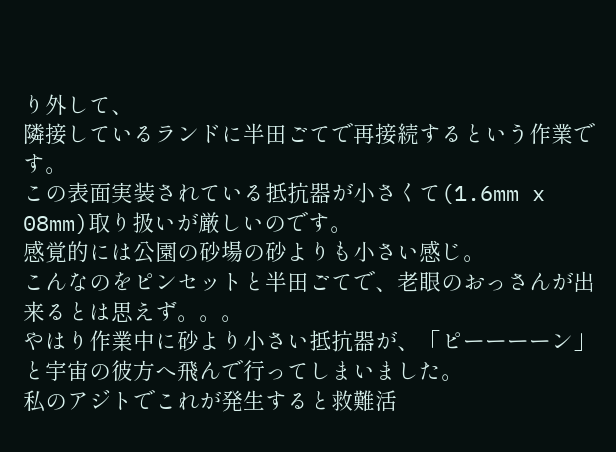り外して、
隣接しているランドに半田ごてで再接続するという作業です。
この表面実装されている抵抗器が小さくて(1.6mm x 08mm)取り扱いが厳しいのです。
感覚的には公園の砂場の砂よりも小さい感じ。
こんなのをピンセットと半田ごてで、老眼のおっさんが出来るとは思えず。。。
やはり作業中に砂より小さい抵抗器が、「ピーーーーン」と宇宙の彼方へ飛んで行ってしまいました。
私のアジトでこれが発生すると救難活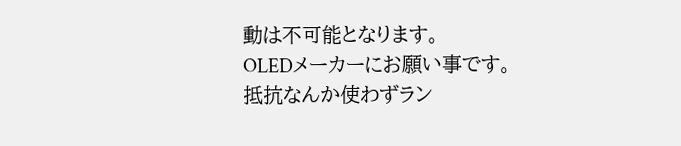動は不可能となります。
OLEDメーカーにお願い事です。
抵抗なんか使わずラン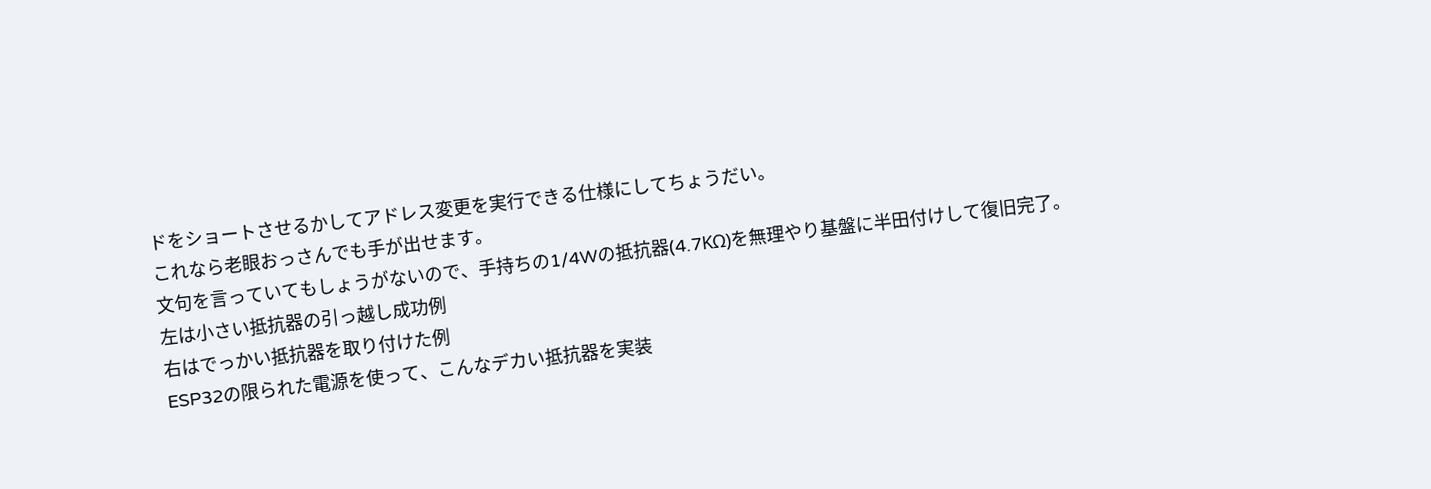ドをショートさせるかしてアドレス変更を実行できる仕様にしてちょうだい。
これなら老眼おっさんでも手が出せます。
文句を言っていてもしょうがないので、手持ちの1/4Wの抵抗器(4.7KΩ)を無理やり基盤に半田付けして復旧完了。
左は小さい抵抗器の引っ越し成功例
右はでっかい抵抗器を取り付けた例
ESP32の限られた電源を使って、こんなデカい抵抗器を実装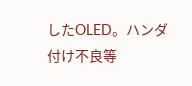したOLED。ハンダ付け不良等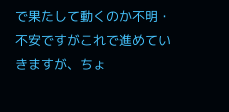で果たして動くのか不明・不安ですがこれで進めていきますが、ちょ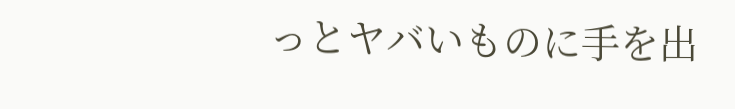っとヤバいものに手を出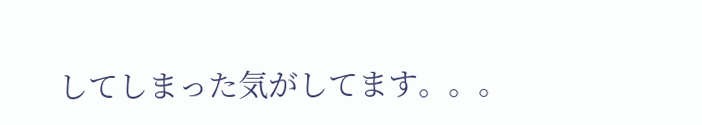してしまった気がしてます。。。